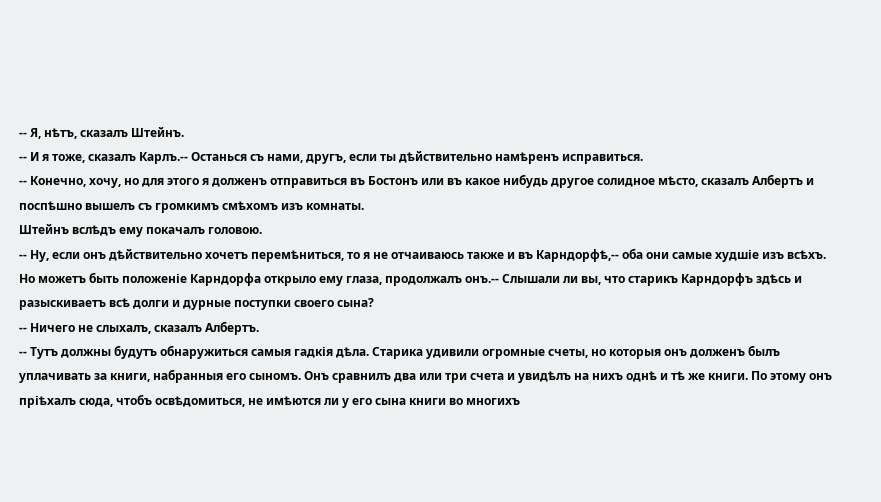-- Я, нѣтъ, сказалъ Штейнъ.
-- И я тоже, сказалъ Карлъ.-- Останься съ нами, другъ, если ты дѣйствительно намѣренъ исправиться.
-- Конечно, хочу, но для этого я долженъ отправиться въ Бостонъ или въ какое нибудь другое солидное мѣсто, сказалъ Албертъ и поспѣшно вышелъ съ громкимъ смѣхомъ изъ комнаты.
Штейнъ вслѣдъ ему покачалъ головою.
-- Ну, если онъ дѣйствительно хочетъ перемѣниться, то я не отчаиваюсь также и въ Карндорфѣ,-- оба они самые худшіе изъ всѣхъ. Но можетъ быть положеніе Карндорфа открыло ему глаза, продолжалъ онъ.-- Слышали ли вы, что старикъ Карндорфъ здѣсь и разыскиваетъ всѣ долги и дурные поступки своего сына?
-- Ничего не слыхалъ, сказалъ Албертъ.
-- Тутъ должны будутъ обнаружиться самыя гадкія дѣла. Старика удивили огромные счеты, но которыя онъ долженъ былъ уплачивать за книги, набранныя его сыномъ. Онъ сравнилъ два или три счета и увидѣлъ на нихъ однѣ и тѣ же книги. По этому онъ пріѣхалъ сюда, чтобъ освѣдомиться, не имѣются ли у его сына книги во многихъ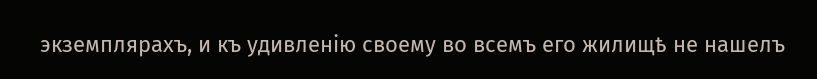экземплярахъ, и къ удивленію своему во всемъ его жилищѣ не нашелъ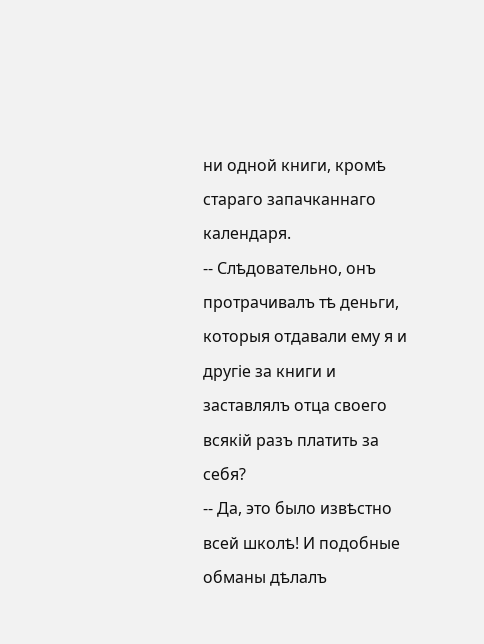ни одной книги, кромѣ стараго запачканнаго календаря.
-- Слѣдовательно, онъ протрачивалъ тѣ деньги, которыя отдавали ему я и другіе за книги и заставлялъ отца своего всякій разъ платить за себя?
-- Да, это было извѣстно всей школѣ! И подобные обманы дѣлалъ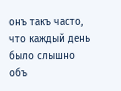онъ такъ часто, что каждый день было слышно объ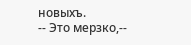новыхъ.
-- Это мерзко,--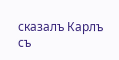сказалъ Карлъ съ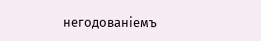негодованіемъ